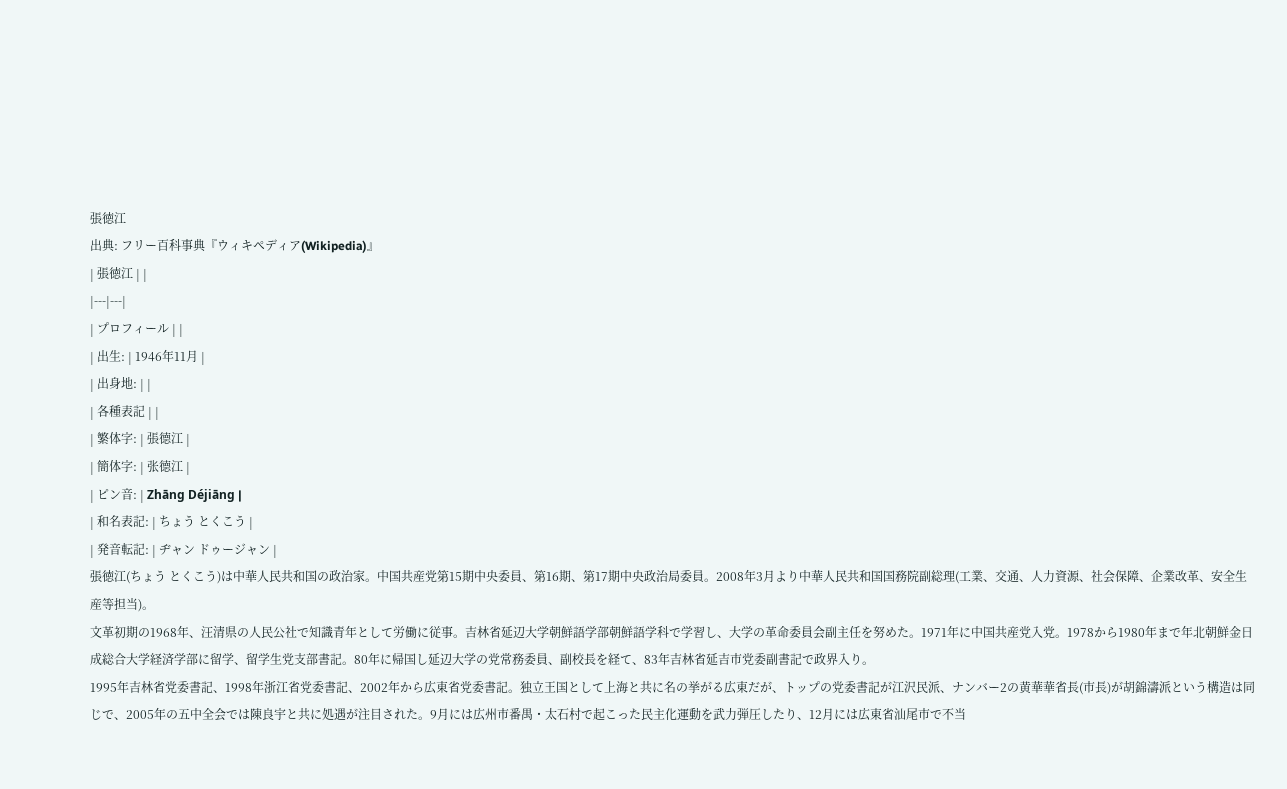張徳江
出典: フリー百科事典『ウィキペディア(Wikipedia)』
| 張徳江 | |
|---|---|
| プロフィール | |
| 出生: | 1946年11月 |
| 出身地: | |
| 各種表記 | |
| 繁体字: | 張德江 |
| 簡体字: | 张德江 |
| ピン音: | Zhāng Déjiāng |
| 和名表記: | ちょう とくこう |
| 発音転記: | ヂャン ドゥージャン |
張徳江(ちょう とくこう)は中華人民共和国の政治家。中国共産党第15期中央委員、第16期、第17期中央政治局委員。2008年3月より中華人民共和国国務院副総理(工業、交通、人力資源、社会保障、企業改革、安全生産等担当)。
文革初期の1968年、汪清県の人民公社で知識青年として労働に従事。吉林省延辺大学朝鮮語学部朝鮮語学科で学習し、大学の革命委員会副主任を努めた。1971年に中国共産党入党。1978から1980年まで年北朝鮮金日成総合大学経済学部に留学、留学生党支部書記。80年に帰国し延辺大学の党常務委員、副校長を経て、83年吉林省延吉市党委副書記で政界入り。
1995年吉林省党委書記、1998年浙江省党委書記、2002年から広東省党委書記。独立王国として上海と共に名の挙がる広東だが、トップの党委書記が江沢民派、ナンバー2の黄華華省長(市長)が胡錦濤派という構造は同じで、2005年の五中全会では陳良宇と共に処遇が注目された。9月には広州市番禺・太石村で起こった民主化運動を武力弾圧したり、12月には広東省汕尾市で不当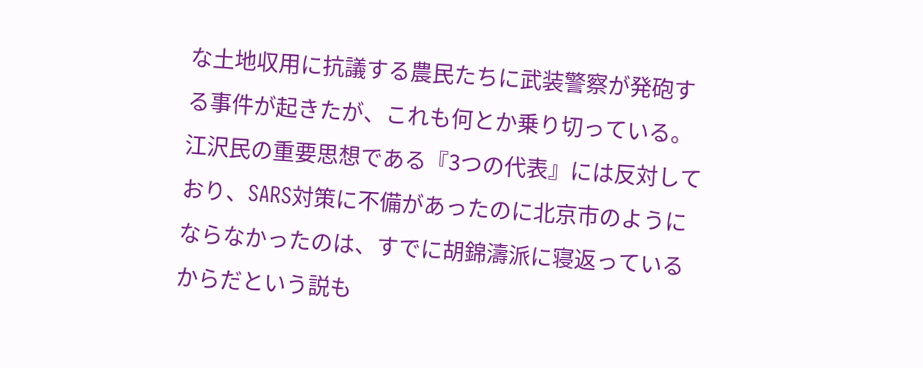な土地収用に抗議する農民たちに武装警察が発砲する事件が起きたが、これも何とか乗り切っている。
江沢民の重要思想である『3つの代表』には反対しており、SARS対策に不備があったのに北京市のようにならなかったのは、すでに胡錦濤派に寝返っているからだという説も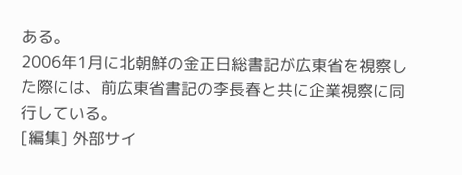ある。
2006年1月に北朝鮮の金正日総書記が広東省を視察した際には、前広東省書記の李長春と共に企業視察に同行している。
[編集] 外部サイ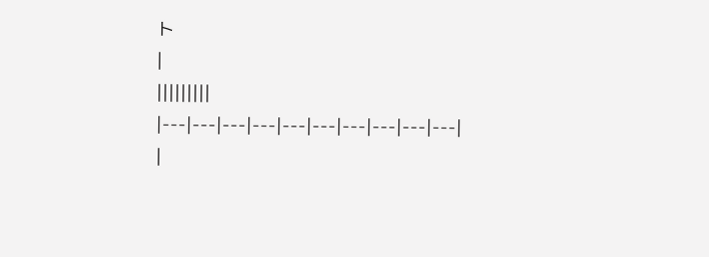ト
|
|||||||||
|---|---|---|---|---|---|---|---|---|---|
|